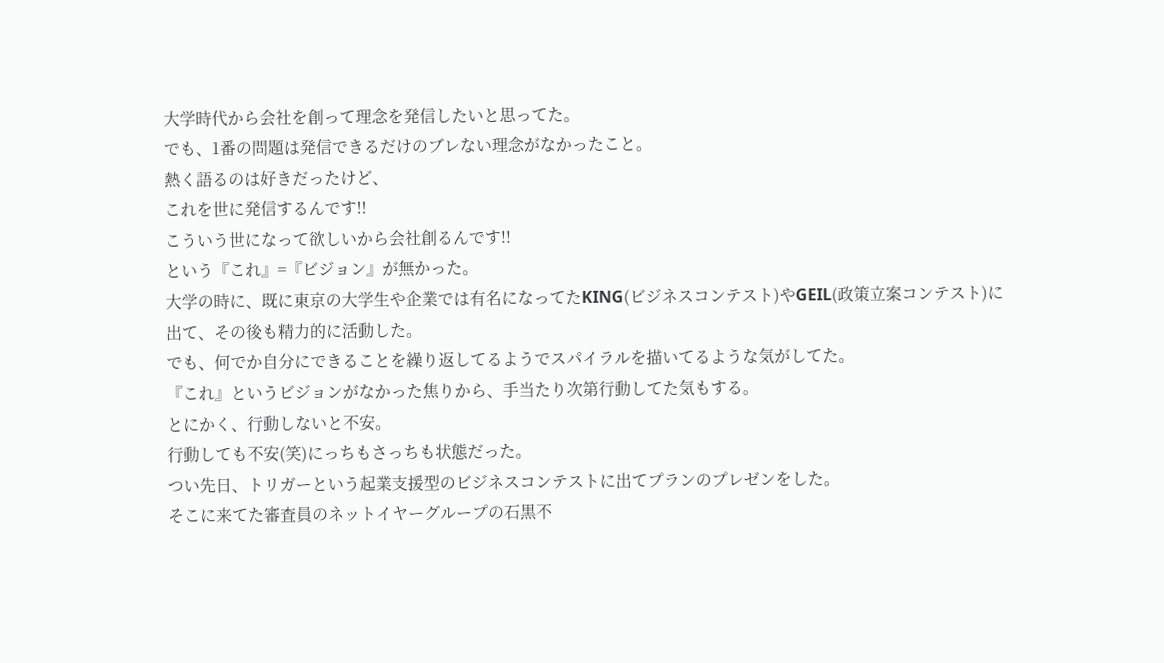大学時代から会社を創って理念を発信したいと思ってた。
でも、1番の問題は発信できるだけのブレない理念がなかったこと。
熱く語るのは好きだったけど、
これを世に発信するんです!!
こういう世になって欲しいから会社創るんです!!
という『これ』=『ビジョン』が無かった。
大学の時に、既に東京の大学生や企業では有名になってたKING(ビジネスコンテスト)やGEIL(政策立案コンテスト)に出て、その後も精力的に活動した。
でも、何でか自分にできることを繰り返してるようでスパイラルを描いてるような気がしてた。
『これ』というビジョンがなかった焦りから、手当たり次第行動してた気もする。
とにかく、行動しないと不安。
行動しても不安(笑)にっちもさっちも状態だった。
つい先日、トリガーという起業支援型のビジネスコンテストに出てプランのプレゼンをした。
そこに来てた審査員のネットイヤーグループの石黒不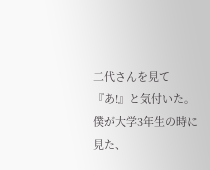二代さんを見て『あ!』と気付いた。
僕が大学3年生の時に見た、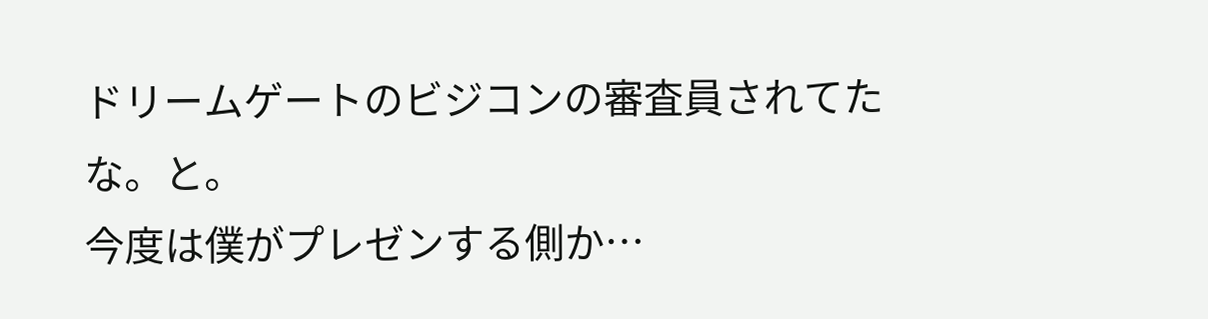ドリームゲートのビジコンの審査員されてたな。と。
今度は僕がプレゼンする側か…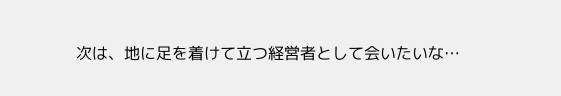次は、地に足を着けて立つ経営者として会いたいな…